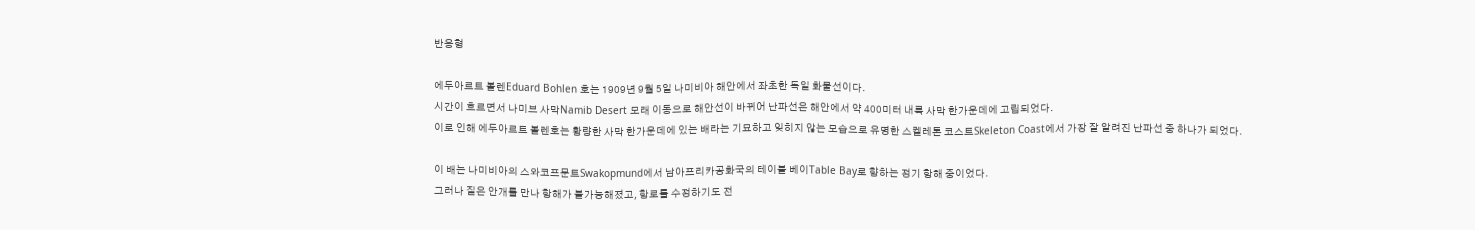반응형

에두아르트 볼렌Eduard Bohlen 호는 1909년 9월 5일 나미비아 해안에서 좌초한 독일 화물선이다.
시간이 흐르면서 나미브 사막Namib Desert 모래 이동으로 해안선이 바뀌어 난파선은 해안에서 약 400미터 내륙 사막 한가운데에 고립되었다.
이로 인해 에두아르트 볼렌호는 황량한 사막 한가운데에 있는 배라는 기묘하고 잊히지 않는 모습으로 유명한 스켈레톤 코스트Skeleton Coast에서 가장 잘 알려진 난파선 중 하나가 되었다.

이 배는 나미비아의 스와코프문트Swakopmund에서 남아프리카공화국의 테이블 베이Table Bay로 향하는 정기 항해 중이었다.
그러나 짙은 안개를 만나 항해가 불가능해졌고, 항로를 수정하기도 전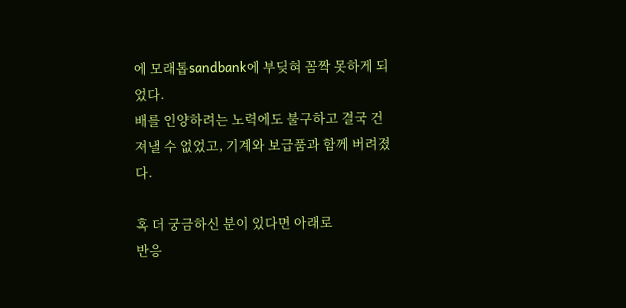에 모래톱sandbank에 부딪혀 꼼짝 못하게 되었다.
배를 인양하려는 노력에도 불구하고 결국 건져낼 수 없었고, 기계와 보급품과 함께 버려졌다.

혹 더 궁금하신 분이 있다면 아래로
반응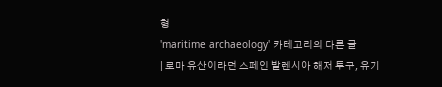형
'maritime archaeology' 카테고리의 다른 글
| 로마 유산이라던 스페인 발렌시아 해저 투구, 유기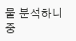물 분석하니 중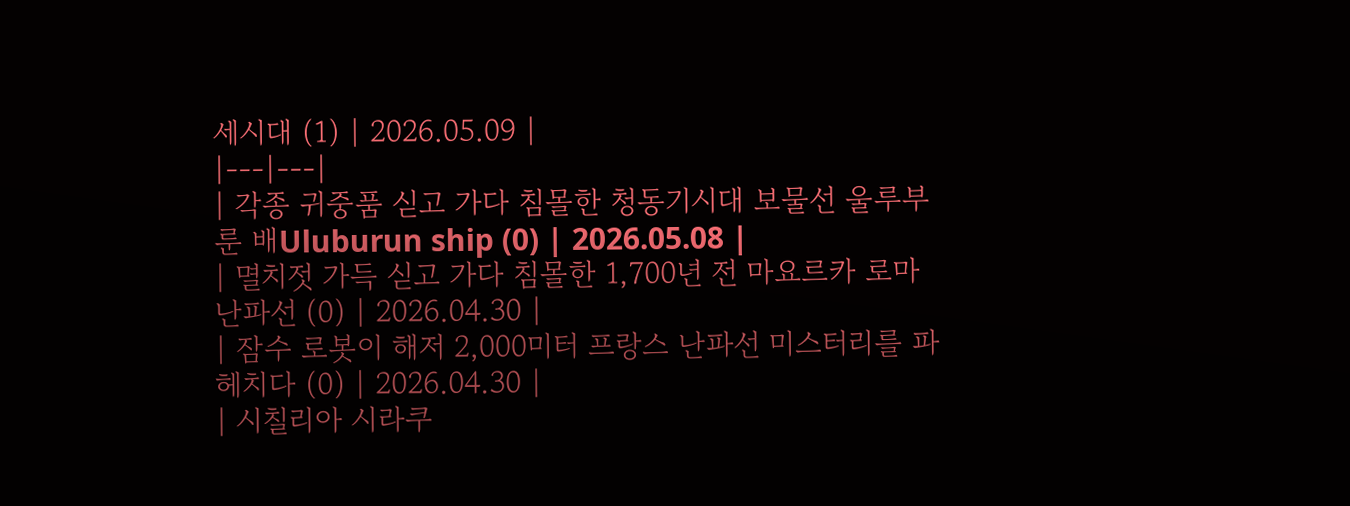세시대 (1) | 2026.05.09 |
|---|---|
| 각종 귀중품 싣고 가다 침몰한 청동기시대 보물선 울루부룬 배Uluburun ship (0) | 2026.05.08 |
| 멸치젓 가득 싣고 가다 침몰한 1,700년 전 마요르카 로마 난파선 (0) | 2026.04.30 |
| 잠수 로봇이 해저 2,000미터 프랑스 난파선 미스터리를 파헤치다 (0) | 2026.04.30 |
| 시칠리아 시라쿠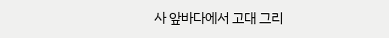사 앞바다에서 고대 그리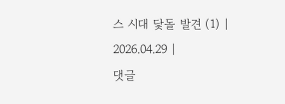스 시대 닻돌 발견 (1) | 2026.04.29 |
댓글